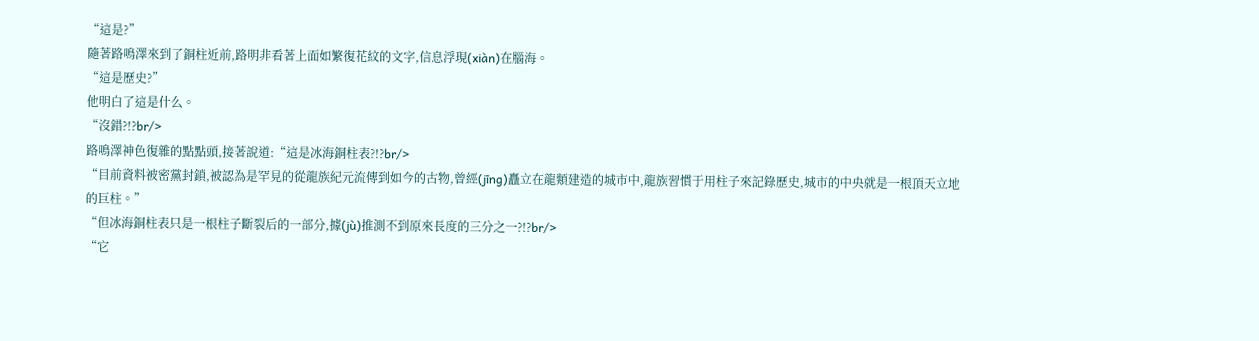“這是?”
隨著路鳴澤來到了銅柱近前,路明非看著上面如繁復花紋的文字,信息浮現(xiàn)在腦海。
“這是歷史?”
他明白了這是什么。
“沒錯?!?br/>
路鳴澤神色復雜的點點頭,接著說道:“這是冰海銅柱表?!?br/>
“目前資料被密黨封鎖,被認為是罕見的從龍族紀元流傳到如今的古物,曾經(jīng)矗立在龍類建造的城市中,龍族習慣于用柱子來記錄歷史,城市的中央就是一根頂天立地的巨柱。”
“但冰海銅柱表只是一根柱子斷裂后的一部分,據(jù)推測不到原來長度的三分之一?!?br/>
“它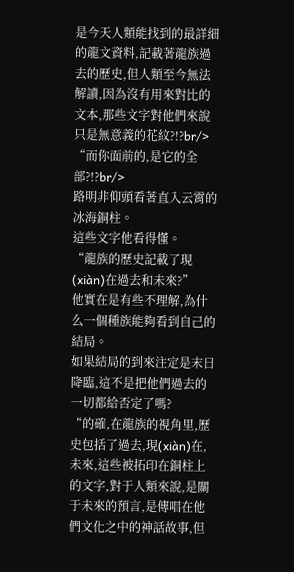是今天人類能找到的最詳細的龍文資料,記載著龍族過去的歷史,但人類至今無法解讀,因為沒有用來對比的文本,那些文字對他們來說只是無意義的花紋?!?br/>
“而你面前的,是它的全部?!?br/>
路明非仰頭看著直入云霄的冰海銅柱。
這些文字他看得懂。
“龍族的歷史記載了現(xiàn)在過去和未來?”
他實在是有些不理解,為什么一個種族能夠看到自己的結局。
如果結局的到來注定是末日降臨,這不是把他們過去的一切都給否定了嗎?
“的確,在龍族的視角里,歷史包括了過去,現(xiàn)在,未來,這些被拓印在銅柱上的文字,對于人類來說,是關于未來的預言,是傳唱在他們文化之中的神話故事,但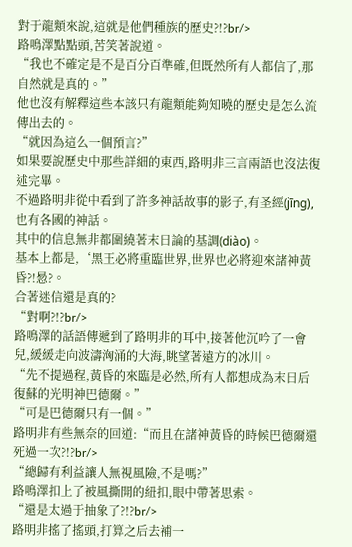對于龍類來說,這就是他們種族的歷史?!?br/>
路鳴澤點點頭,苦笑著說道。
“我也不確定是不是百分百準確,但既然所有人都信了,那自然就是真的。”
他也沒有解釋這些本該只有龍類能夠知曉的歷史是怎么流傳出去的。
“就因為這么一個預言?”
如果要說歷史中那些詳細的東西,路明非三言兩語也沒法復述完畢。
不過路明非從中看到了許多神話故事的影子,有圣經(jīng),也有各國的神話。
其中的信息無非都圍繞著末日論的基調(diào)。
基本上都是,‘黑王必將重臨世界,世界也必將迎來諸神黃昏?!惖?。
合著迷信還是真的?
“對啊?!?br/>
路鳴澤的話語傳遞到了路明非的耳中,接著他沉吟了一會兒,緩緩走向波濤洶涌的大海,眺望著遠方的冰川。
“先不提過程,黃昏的來臨是必然,所有人都想成為末日后復蘇的光明神巴德爾。”
“可是巴德爾只有一個。”
路明非有些無奈的回道:“而且在諸神黃昏的時候巴德爾還死過一次?!?br/>
“總歸有利益讓人無視風險,不是嗎?”
路鳴澤扣上了被風撕開的紐扣,眼中帶著思索。
“還是太過于抽象了?!?br/>
路明非搖了搖頭,打算之后去補一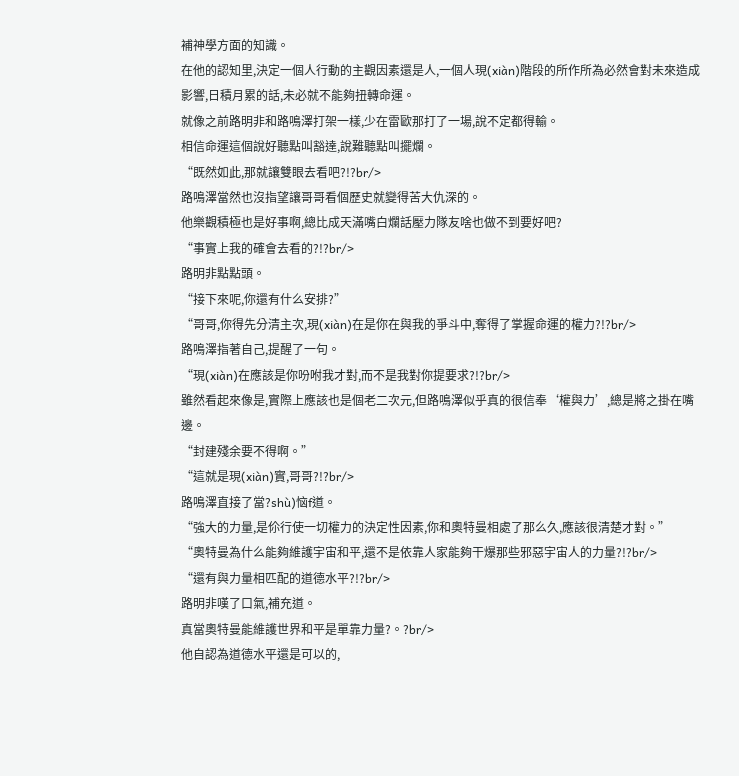補神學方面的知識。
在他的認知里,決定一個人行動的主觀因素還是人,一個人現(xiàn)階段的所作所為必然會對未來造成影響,日積月累的話,未必就不能夠扭轉命運。
就像之前路明非和路鳴澤打架一樣,少在雷歐那打了一場,說不定都得輸。
相信命運這個說好聽點叫豁達,說難聽點叫擺爛。
“既然如此,那就讓雙眼去看吧?!?br/>
路鳴澤當然也沒指望讓哥哥看個歷史就變得苦大仇深的。
他樂觀積極也是好事啊,總比成天滿嘴白爛話壓力隊友啥也做不到要好吧?
“事實上我的確會去看的?!?br/>
路明非點點頭。
“接下來呢,你還有什么安排?”
“哥哥,你得先分清主次,現(xiàn)在是你在與我的爭斗中,奪得了掌握命運的權力?!?br/>
路鳴澤指著自己,提醒了一句。
“現(xiàn)在應該是你吩咐我才對,而不是我對你提要求?!?br/>
雖然看起來像是,實際上應該也是個老二次元,但路鳴澤似乎真的很信奉‘權與力’,總是將之掛在嘴邊。
“封建殘余要不得啊。”
“這就是現(xiàn)實,哥哥?!?br/>
路鳴澤直接了當?shù)恼f道。
“強大的力量,是伱行使一切權力的決定性因素,你和奧特曼相處了那么久,應該很清楚才對。”
“奧特曼為什么能夠維護宇宙和平,還不是依靠人家能夠干爆那些邪惡宇宙人的力量?!?br/>
“還有與力量相匹配的道德水平?!?br/>
路明非嘆了口氣,補充道。
真當奧特曼能維護世界和平是單靠力量?。?br/>
他自認為道德水平還是可以的,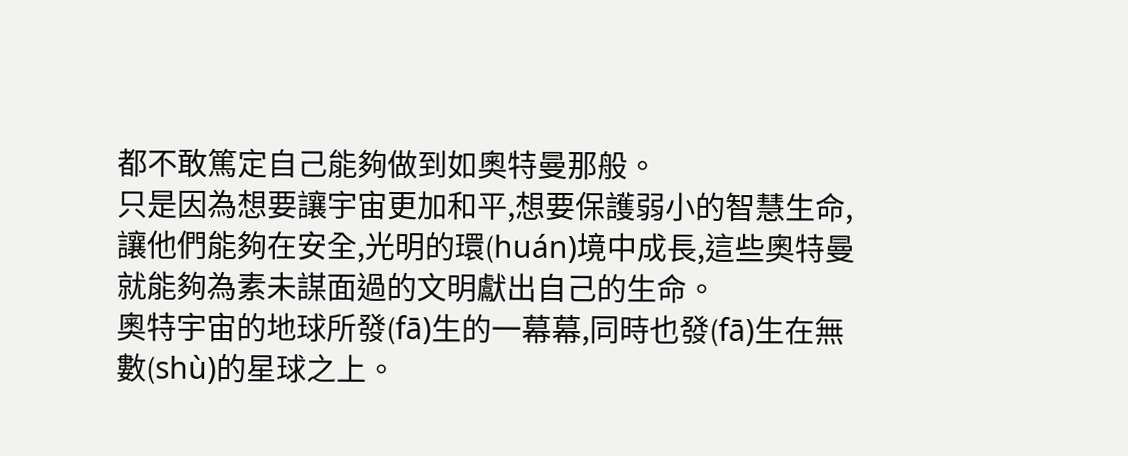都不敢篤定自己能夠做到如奧特曼那般。
只是因為想要讓宇宙更加和平,想要保護弱小的智慧生命,讓他們能夠在安全,光明的環(huán)境中成長,這些奧特曼就能夠為素未謀面過的文明獻出自己的生命。
奧特宇宙的地球所發(fā)生的一幕幕,同時也發(fā)生在無數(shù)的星球之上。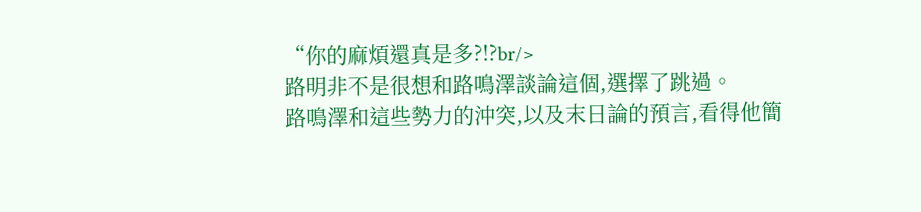“你的麻煩還真是多?!?br/>
路明非不是很想和路鳴澤談論這個,選擇了跳過。
路鳴澤和這些勢力的沖突,以及末日論的預言,看得他簡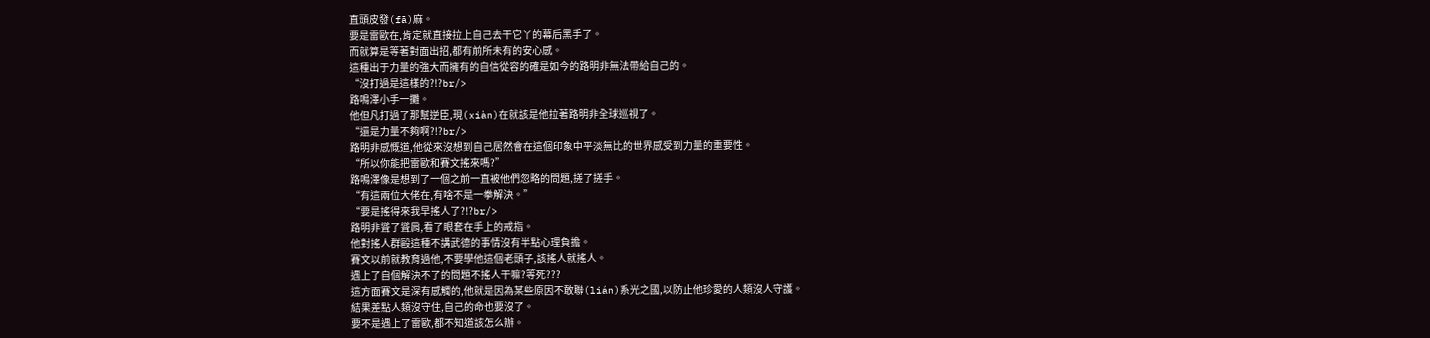直頭皮發(fā)麻。
要是雷歐在,肯定就直接拉上自己去干它丫的幕后黑手了。
而就算是等著對面出招,都有前所未有的安心感。
這種出于力量的強大而擁有的自信從容的確是如今的路明非無法帶給自己的。
“沒打過是這樣的?!?br/>
路鳴澤小手一攤。
他但凡打過了那幫逆臣,現(xiàn)在就該是他拉著路明非全球巡視了。
“還是力量不夠啊?!?br/>
路明非感慨道,他從來沒想到自己居然會在這個印象中平淡無比的世界感受到力量的重要性。
“所以你能把雷歐和賽文搖來嗎?”
路鳴澤像是想到了一個之前一直被他們忽略的問題,搓了搓手。
“有這兩位大佬在,有啥不是一拳解決。”
“要是搖得來我早搖人了?!?br/>
路明非聳了聳肩,看了眼套在手上的戒指。
他對搖人群毆這種不講武德的事情沒有半點心理負擔。
賽文以前就教育過他,不要學他這個老頭子,該搖人就搖人。
遇上了自個解決不了的問題不搖人干嘛?等死???
這方面賽文是深有感觸的,他就是因為某些原因不敢聯(lián)系光之國,以防止他珍愛的人類沒人守護。
結果差點人類沒守住,自己的命也要沒了。
要不是遇上了雷歐,都不知道該怎么辦。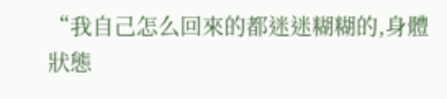“我自己怎么回來的都迷迷糊糊的,身體狀態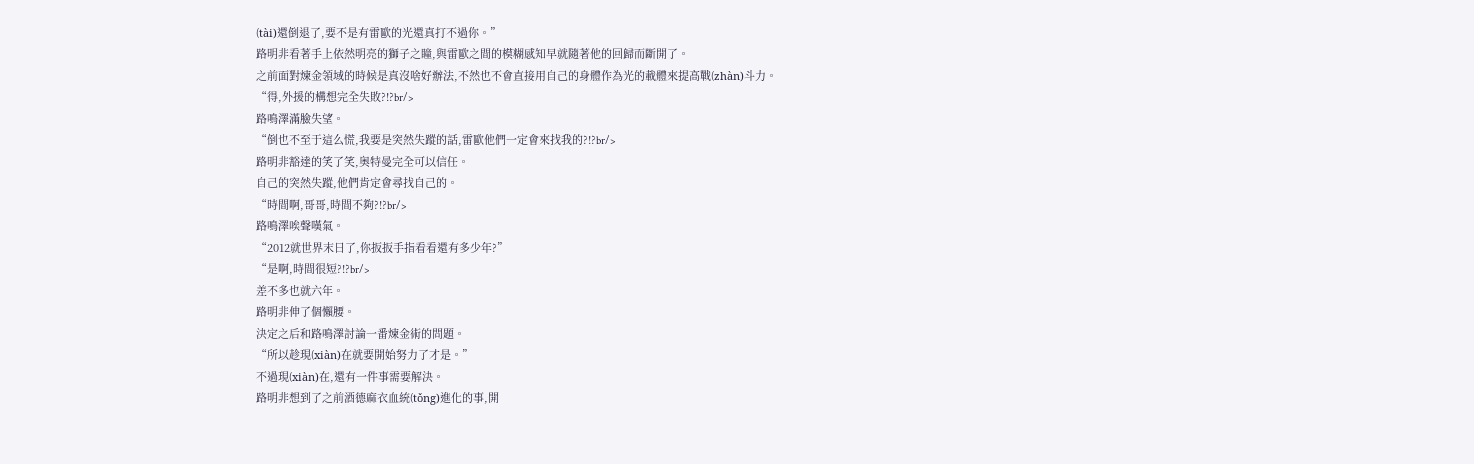(tài)還倒退了,要不是有雷歐的光還真打不過你。”
路明非看著手上依然明亮的獅子之瞳,與雷歐之間的模糊感知早就隨著他的回歸而斷開了。
之前面對煉金領域的時候是真沒啥好辦法,不然也不會直接用自己的身體作為光的載體來提高戰(zhàn)斗力。
“得,外援的構想完全失敗?!?br/>
路鳴澤滿臉失望。
“倒也不至于這么慌,我要是突然失蹤的話,雷歐他們一定會來找我的?!?br/>
路明非豁達的笑了笑,奧特曼完全可以信任。
自己的突然失蹤,他們肯定會尋找自己的。
“時間啊,哥哥,時間不夠?!?br/>
路鳴澤唉聲嘆氣。
“2012就世界末日了,你扳扳手指看看還有多少年?”
“是啊,時間很短?!?br/>
差不多也就六年。
路明非伸了個懶腰。
決定之后和路鳴澤討論一番煉金術的問題。
“所以趁現(xiàn)在就要開始努力了才是。”
不過現(xiàn)在,還有一件事需要解決。
路明非想到了之前酒德麻衣血統(tǒng)進化的事,開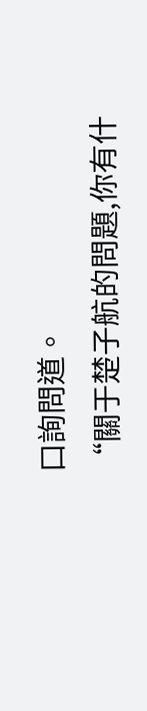口詢問道。
“關于楚子航的問題,你有什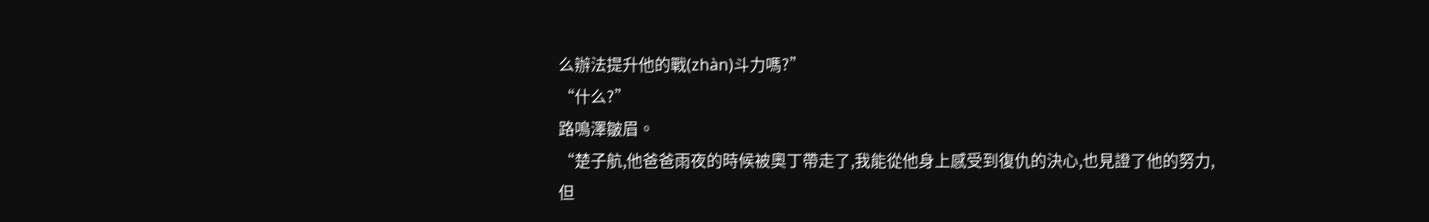么辦法提升他的戰(zhàn)斗力嗎?”
“什么?”
路鳴澤皺眉。
“楚子航,他爸爸雨夜的時候被奧丁帶走了,我能從他身上感受到復仇的決心,也見證了他的努力,但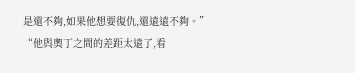是還不夠,如果他想要復仇,還遠遠不夠。”
“他與奧丁之間的差距太遠了,看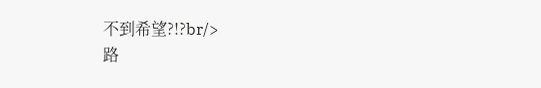不到希望?!?br/>
路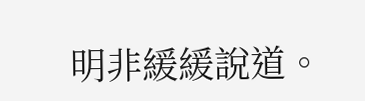明非緩緩說道。